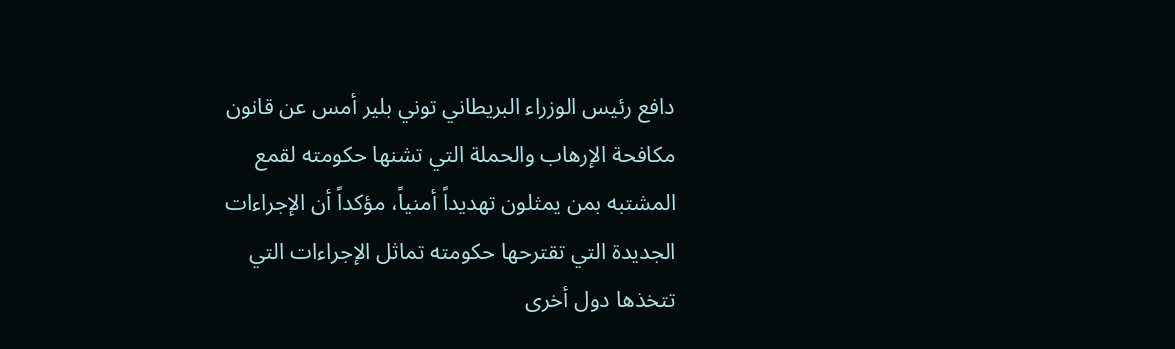دافع رئيس الوزراء البريطاني توني بلير أمس عن قانون مكافحة الإرهاب والحملة التي تشنها حكومته لقمع المشتبه بمن يمثلون تهديداً أمنياً، مؤكداً أن الإجراءات الجديدة التي تقترحها حكومته تماثل الإجراءات التي تتخذها دول أخرى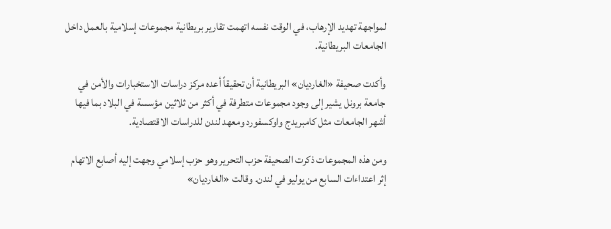لمواجهة تهديد الإرهاب، في الوقت نفسه اتهمت تقارير بريطانية مجموعات إسلامية بالعمل داخل الجامعات البريطانية.

وأكدت صحيفة «الغارديان» البريطانية أن تحقيقاً أعده مركز دراسات الاستخبارات والأمن في جامعة برونل يشير إلى وجود مجموعات متطرفة في أكثر من ثلاثين مؤسسة في البلاد بما فيها أشهر الجامعات مثل كامبريدج واوكسفورد ومعهد لندن للدراسات الاقتصادية.

ومن هذه المجموعات ذكرت الصحيفة حزب التحرير وهو حزب إسلامي وجهت إليه أصابع الاتهام إثر اعتداءات السابع من يوليو في لندن. وقالت «الغارديان»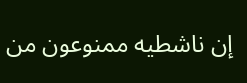إن ناشطيه ممنوعون من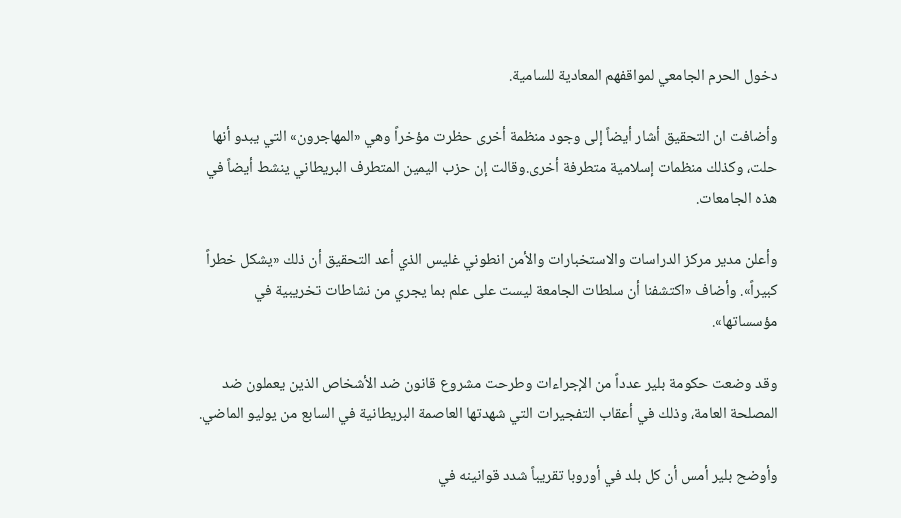دخول الحرم الجامعي لمواقفهم المعادية للسامية.

وأضافت ان التحقيق أشار أيضاً إلى وجود منظمة أخرى حظرت مؤخراً وهي «المهاجرون» التي يبدو أنها حلت، وكذلك منظمات إسلامية متطرفة أخرى.وقالت إن حزب اليمين المتطرف البريطاني ينشط أيضاً في هذه الجامعات.

وأعلن مدير مركز الدراسات والاستخبارات والأمن انطوني غليس الذي أعد التحقيق أن ذلك «يشكل خطراً كبيراً». وأضاف «اكتشفنا أن سلطات الجامعة ليست على علم بما يجري من نشاطات تخريبية في مؤسساتها».

وقد وضعت حكومة بلير عدداً من الإجراءات وطرحت مشروع قانون ضد الأشخاص الذين يعملون ضد المصلحة العامة، وذلك في أعقاب التفجيرات التي شهدتها العاصمة البريطانية في السابع من يوليو الماضي.

وأوضح بلير أمس أن كل بلد في أوروبا تقريباً شدد قوانينه في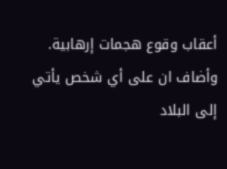أعقاب وقوع هجمات إرهابية. وأضاف ان على أي شخص يأتي إلى البلاد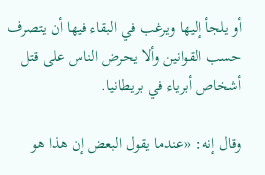أو يلجأ إليها ويرغب في البقاء فيها أن يتصرف حسب القوانين وألا يحرض الناس على قتل أشخاص أبرياء في بريطانيا.

وقال إنه: «عندما يقول البعض إن هذا هو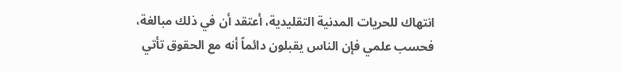انتهاك للحريات المدنية التقليدية، أعتقد أن في ذلك مبالغة، فحسب علمي فإن الناس يقبلون دائماً أنه مع الحقوق تأتي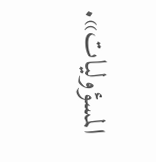المسؤوليات».